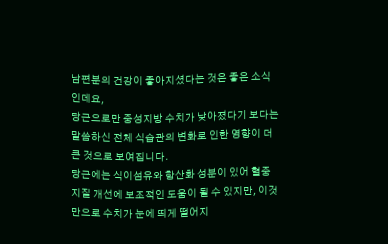남편분의 건강이 좋아지셨다는 것은 좋은 소식인데요,
당근으로만 중성지방 수치가 낮아졌다기 보다는 말씀하신 전체 식습관의 변화로 인한 영향이 더 큰 것으로 보여집니다.
당근에는 식이섬유와 항산화 성분이 있어 혈중 지질 개선에 보조적인 도움이 될 수 있지만, 이것만으로 수치가 눈에 띄게 떨어지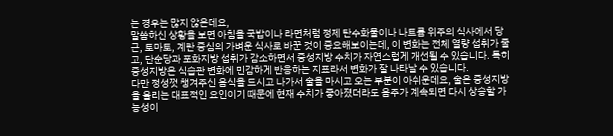는 경우는 많지 않은데요,
말씀하신 상황을 보면 아침을 국밥이나 라면처럼 정제 탄수화물이나 나트륨 위주의 식사에서 당근, 토마토, 계란 중심의 가벼운 식사로 바꾼 것이 중요해보이는데, 이 변화는 전체 열량 섭취가 줄고, 단순당과 포화지방 섭취가 감소하면서 중성지방 수치가 자연스럽게 개선될 수 있습니다. 특히 중성지방은 식습관 변화에 민감하게 반응하는 지표라서 변화가 잘 나타날 수 있습니다.
다만 정성껏 챙겨주신 음식을 드시고 나가서 술을 마시고 오는 부분이 아쉬운데요, 술은 중성지방을 올리는 대표적인 요인이기 때문에 현재 수치가 좋아졌더라도 음주가 계속되면 다시 상승할 가능성이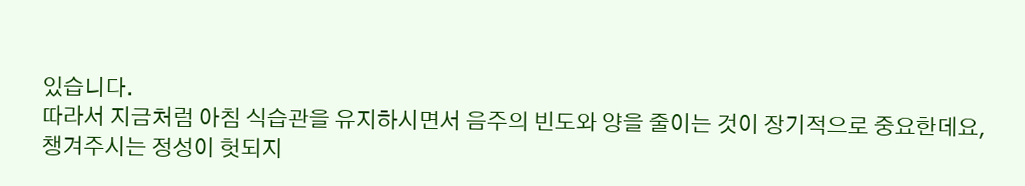있습니다.
따라서 지금처럼 아침 식습관을 유지하시면서 음주의 빈도와 양을 줄이는 것이 장기적으로 중요한데요,
챙겨주시는 정성이 헛되지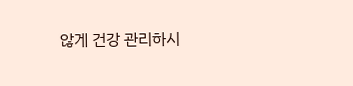않게 건강 관리하시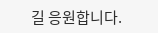길 응원합니다.